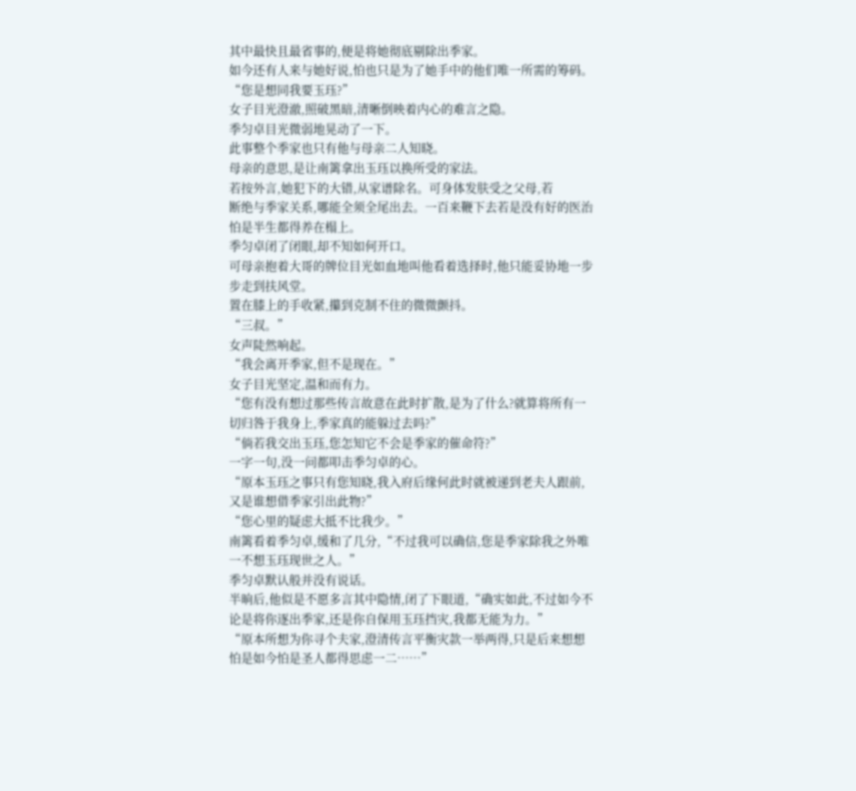其中最快且最省事的,便是将她彻底剔除出季家。
如今还有人来与她好说,怕也只是为了她手中的他们唯一所需的筹码。
“您是想同我要玉珏?”
女子目光澄澈,照破黑暗,清晰倒映着内心的难言之隐。
季匀卓目光微弱地晃动了一下。
此事整个季家也只有他与母亲二人知晓。
母亲的意思,是让南篱拿出玉珏以换所受的家法。
若按外言,她犯下的大错,从家谱除名。可身体发肤受之父母,若
断绝与季家关系,哪能全须全尾出去。一百来鞭下去若是没有好的医治怕是半生都得养在榻上。
季匀卓闭了闭眼,却不知如何开口。
可母亲抱着大哥的牌位目光如血地叫他看着选择时,他只能妥协地一步步走到扶风堂。
置在膝上的手收紧,攥到克制不住的微微颤抖。
“三叔。”
女声陡然响起。
“我会离开季家,但不是现在。”
女子目光坚定,温和而有力。
“您有没有想过那些传言故意在此时扩散,是为了什么?就算将所有一切归咎于我身上,季家真的能躲过去吗?”
“倘若我交出玉珏,您怎知它不会是季家的催命符?”
一字一句,没一问都叩击季匀卓的心。
“原本玉珏之事只有您知晓,我入府后缘何此时就被递到老夫人跟前,又是谁想借季家引出此物?”
“您心里的疑虑大抵不比我少。”
南篱看着季匀卓,缓和了几分,“不过我可以确信,您是季家除我之外唯一不想玉珏现世之人。”
季匀卓默认般并没有说话。
半晌后,他似是不愿多言其中隐情,闭了下眼道,“确实如此,不过如今不论是将你逐出季家,还是你自保用玉珏挡灾,我都无能为力。”
“原本所想为你寻个夫家,澄清传言平衡灾款一举两得,只是后来想想怕是如今怕是圣人都得思虑一二……”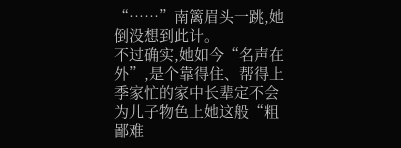“……”南篱眉头一跳,她倒没想到此计。
不过确实,她如今“名声在外”,是个靠得住、帮得上季家忙的家中长辈定不会为儿子物色上她这般“粗鄙难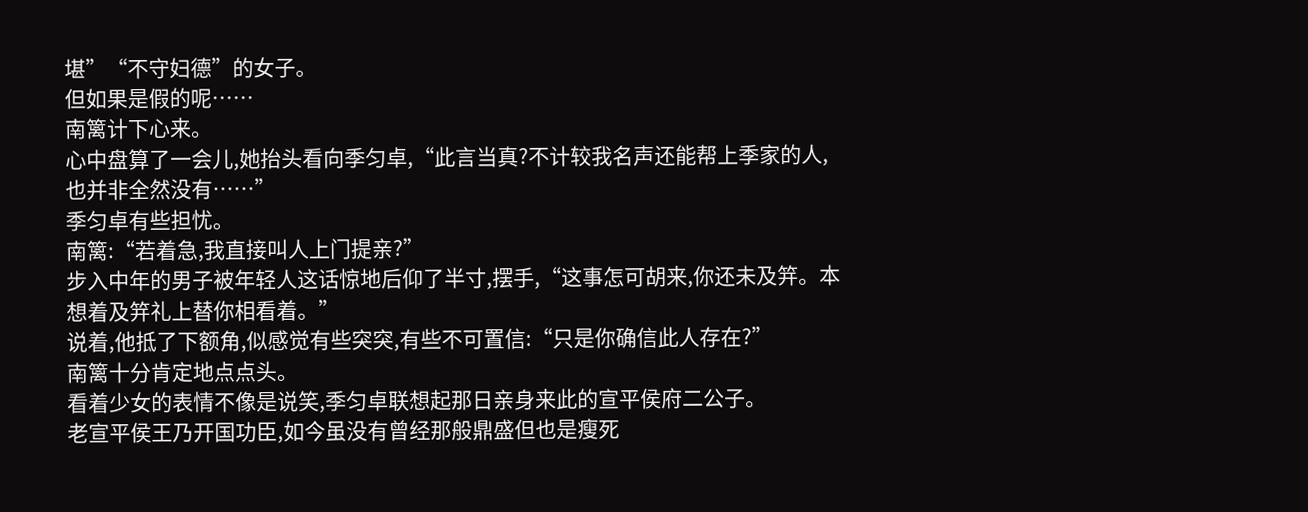堪”“不守妇德”的女子。
但如果是假的呢……
南篱计下心来。
心中盘算了一会儿,她抬头看向季匀卓,“此言当真?不计较我名声还能帮上季家的人,也并非全然没有……”
季匀卓有些担忧。
南篱:“若着急,我直接叫人上门提亲?”
步入中年的男子被年轻人这话惊地后仰了半寸,摆手,“这事怎可胡来,你还未及笄。本想着及笄礼上替你相看着。”
说着,他抵了下额角,似感觉有些突突,有些不可置信:“只是你确信此人存在?”
南篱十分肯定地点点头。
看着少女的表情不像是说笑,季匀卓联想起那日亲身来此的宣平侯府二公子。
老宣平侯王乃开国功臣,如今虽没有曾经那般鼎盛但也是瘦死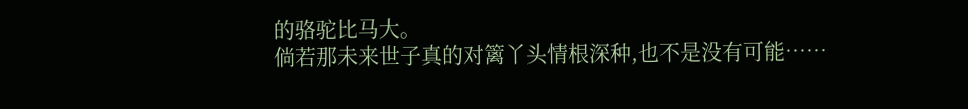的骆驼比马大。
倘若那未来世子真的对篱丫头情根深种,也不是没有可能……